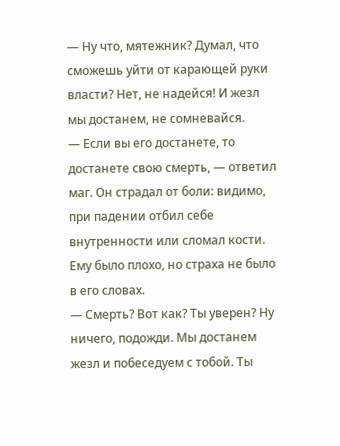— Ну что, мятежник? Думал, что сможешь уйти от карающей руки власти? Нет, не надейся! И жезл мы достанем, не сомневайся.
— Если вы его достанете, то достанете свою смерть, — ответил маг. Он страдал от боли: видимо, при падении отбил себе внутренности или сломал кости. Ему было плохо, но страха не было в его словах.
— Смерть? Вот как? Ты уверен? Ну ничего, подожди. Мы достанем жезл и побеседуем с тобой. Ты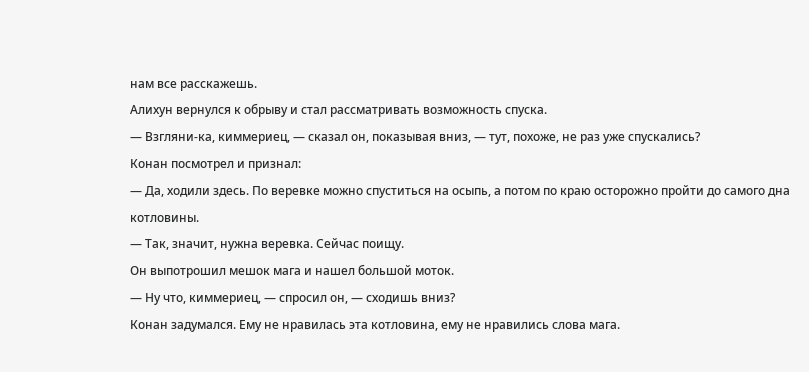нам все расскажешь.
Алихун вернулся к обрыву и стал рассматривать возможность спуска.
— Взгляни-ка, киммериец, — сказал он, показывая вниз, — тут, похоже, не раз уже спускались?
Конан посмотрел и признал:
— Да, ходили здесь. По веревке можно спуститься на осыпь, а потом по краю осторожно пройти до самого дна котловины.
— Так, значит, нужна веревка. Сейчас поищу.
Он выпотрошил мешок мага и нашел большой моток.
— Ну что, киммериец, — спросил он, — сходишь вниз?
Конан задумался. Ему не нравилась эта котловина, ему не нравились слова мага.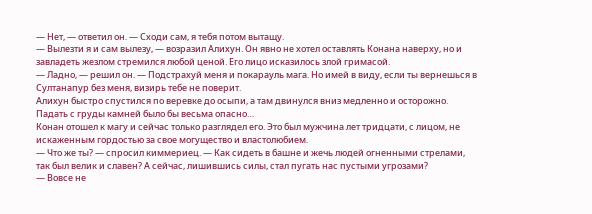— Нет, — ответил он. — Сходи сам, я тебя потом вытащу.
— Вылезти я и сам вылезу, — возразил Алихун. Он явно не хотел оставлять Конана наверху, но и завладеть жезлом стремился любой ценой. Его лицо исказилось злой гримасой.
— Ладно, — решил он. — Подстрахуй меня и покарауль мага. Но имей в виду, если ты вернешься в Султанапур без меня, визирь тебе не поверит.
Алихун быстро спустился по веревке до осыпи, а там двинулся вниз медленно и осторожно. Падать с груды камней было бы весьма опасно…
Конан отошел к магу и сейчас только разглядел его. Это был мужчина лет тридцати, с лицом, не искаженным гордостью за свое могущество и властолюбием.
— Что же ты? — спросил киммериец. — Как сидеть в башне и жечь людей огненными стрелами, так был велик и славен? А сейчас, лишившись силы, стал пугать нас пустыми угрозами?
— Вовсе не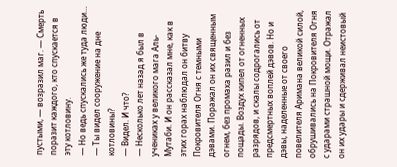пустыми, — возразил маг. — Смерть поразит каждого, кто спускается в эту котловину.
— Но ведь спускались же туда люди…
— Ты видел сооружение на дне котловины?
— Видел. И что?
— Несколько лет назад я был в учениках у великого мага Аль-Мутаби. И он рассказал мне, как в этих горах наблюдал он битву Покровителя Огня с темными дэвами. Поражал он их священным огнем, без промаха разил и без пощады. Воздух кипел от огненных разрядов, и скалы содрогались от предсмертных воплей дэвов. Но и дэвы, наделенные от своего повелителя Аримана великой силой, обрушивались на Покровителя Огня с ударами страшной мощи. Отражал он их удары и сдерживал неистовый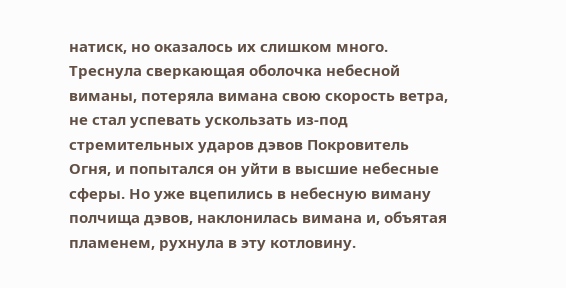натиск, но оказалось их слишком много. Треснула сверкающая оболочка небесной виманы, потеряла вимана свою скорость ветра, не стал успевать ускользать из-под стремительных ударов дэвов Покровитель Огня, и попытался он уйти в высшие небесные сферы. Но уже вцепились в небесную виману полчища дэвов, наклонилась вимана и, объятая пламенем, рухнула в эту котловину.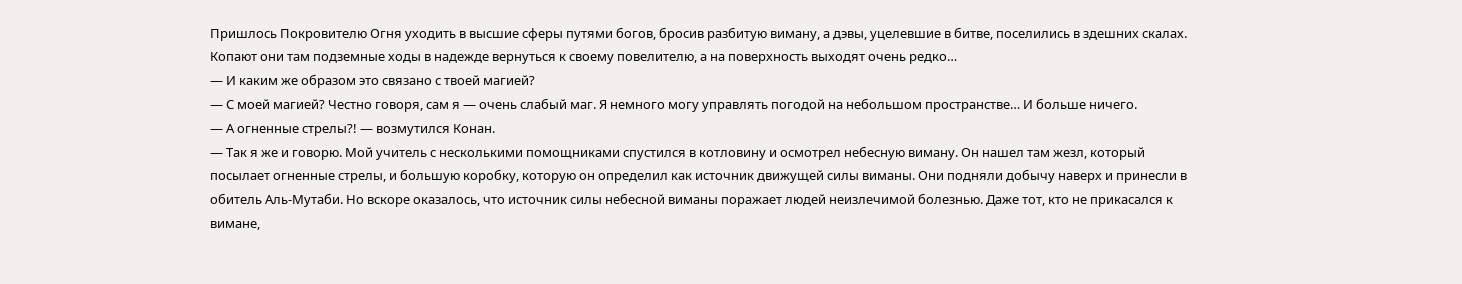Пришлось Покровителю Огня уходить в высшие сферы путями богов, бросив разбитую виману, а дэвы, уцелевшие в битве, поселились в здешних скалах. Копают они там подземные ходы в надежде вернуться к своему повелителю, а на поверхность выходят очень редко…
— И каким же образом это связано с твоей магией?
— С моей магией? Честно говоря, сам я — очень слабый маг. Я немного могу управлять погодой на небольшом пространстве… И больше ничего.
— А огненные стрелы?! — возмутился Конан.
— Так я же и говорю. Мой учитель с несколькими помощниками спустился в котловину и осмотрел небесную виману. Он нашел там жезл, который посылает огненные стрелы, и большую коробку, которую он определил как источник движущей силы виманы. Они подняли добычу наверх и принесли в обитель Аль-Мутаби. Но вскоре оказалось, что источник силы небесной виманы поражает людей неизлечимой болезнью. Даже тот, кто не прикасался к вимане,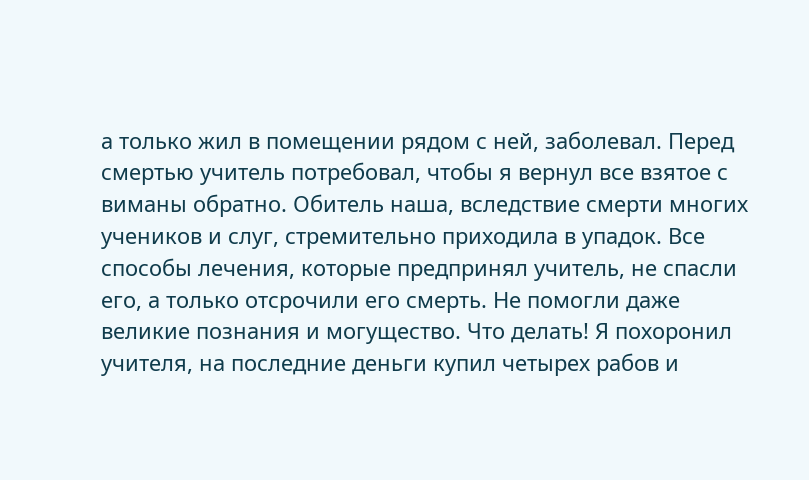а только жил в помещении рядом с ней, заболевал. Перед смертью учитель потребовал, чтобы я вернул все взятое с виманы обратно. Обитель наша, вследствие смерти многих учеников и слуг, стремительно приходила в упадок. Все способы лечения, которые предпринял учитель, не спасли его, а только отсрочили его смерть. Не помогли даже великие познания и могущество. Что делать! Я похоронил учителя, на последние деньги купил четырех рабов и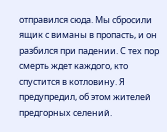отправился сюда. Мы сбросили ящик с виманы в пропасть, и он разбился при падении. С тех пор смерть ждет каждого, кто спустится в котловину. Я предупредил, об этом жителей предгорных селений.